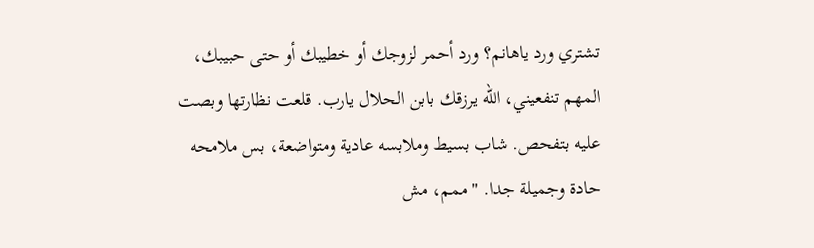تشتري ورد ياهانم؟ ورد أحمر لزوجك أو خطيبك أو حتى حبيبك، المهم تنفعيني، الله يرزقك بابن الحلال يارب. قلعت نظارتها وبصت عليه بتفحص. شاب بسيط وملابسه عادية ومتواضعة، بس ملامحه حادة وجميلة جدا. "ممم، مش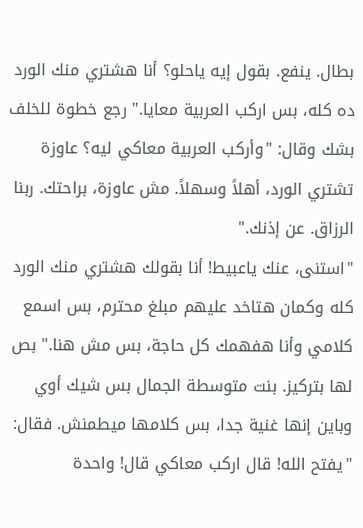بطال. ينفع. بقول إيه ياحلو؟ أنا هشتري منك الورد ده كله، بس اركب العربية معايا." رجع خطوة للخلف بشك وقال: "وأركب العربية معاكي ليه؟ عاوزة تشتري الورد، أهلاً وسهلاً. مش عاوزة، براحتك. ربنا الرزاق. عن إذنك."
"استنى، عنك ياعبيط! أنا بقولك هشتري منك الورد كله وكمان هتاخد عليهم مبلغ محترم، بس اسمع كلامي وأنا هفهمك كل حاجة، بس مش هنا." بص لها بتركيز. بنت متوسطة الجمال بس شيك أوي وباين إنها غنية جدا، بس كلامها ميطمنش. فقال: "يفتح الله! قال اركب معاكي قال! واحدة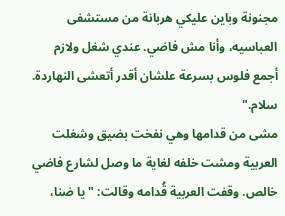مجنونة وباين عليكي هربانة من مستشفى العباسيه، وأنا مش فاضي. عندي شغل ولازم أجمع فلوس بسرعة علشان أقدر أتعشى النهاردة. سلام."
مشى من قدامها وهي نفخت بضيق وشغلت العربية ومشت خلفه لغاية ما وصل لشارع فاضي خالص. وقفت العربية قُدامه وقالت: "يا ضنا،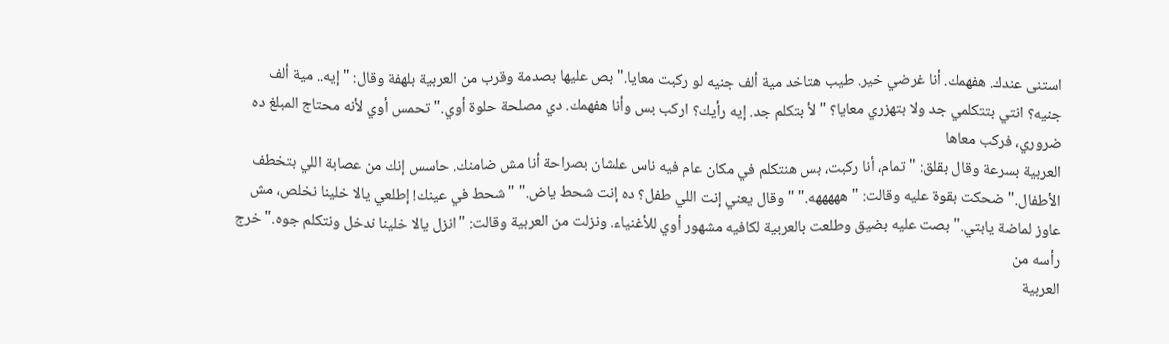استنى عندك. هفهمك. أنا غرضي خير. طيب هتاخد مية ألف جنيه لو ركبت معايا." بص عليها بصدمة وقرب من العربية بلهفة وقال: "إيه.. مية ألف جنيه؟ انتي بتتكلمي جد ولا بتهزري معايا؟ "لأ بتكلم جد. إيه رأيك؟ اركب بس وأنا هفهمك. دي مصلحة حلوة أوي." تحمس أوي لأنه محتاج المبلغ ده ضروري، فركب معاها
العربية بسرعة وقال بقلق: "تمام، أنا ركبت، بس هنتكلم في مكان عام فيه ناس علشان بصراحة أنا مش ضامنك. حاسس إنك من عصابة اللي بتخطف الأطفال." ضحكت بقوة عليه وقالت: "هههههه." "وقال يعني إنت اللي طفل؟ ده إنت شحط ياض." "شحط في عينك! إطلعي يالا خلينا نخلص، مش عاوز لماضة يابتي." بصت عليه بضيق وطلعت بالعربية لكافيه مشهور أوي للأغنياء. ونزلت من العربية وقالت: "انزل يالا خلينا ندخل ونتكلم جوه." خرج رأسه من
العربية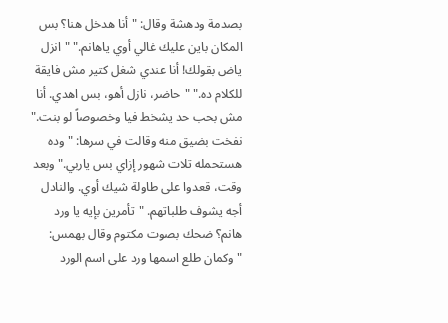بصدمة ودهشة وقال: "أنا هدخل هنا؟ بس المكان باين عليك غالي أوي ياهانم." "انزل ياض بقولك! أنا عندي شغل كتير مش فايقة للكلام ده." "حاضر، نازل أهو، بس اهدي. أنا مش بحب حد يشخط فيا وخصوصاً لو بنت." نفخت بضيق منه وقالت في سرها: "وده هستحمله تلات شهور إزاي بس ياربي." وبعد وقت، قعدوا على طاولة شيك أوي. والنادل أجه يشوف طلباتهم. "تأمرين بإيه يا ورد هانم؟ ضحك بصوت مكتوم وقال بهمس:
"وكمان طلع اسمها ورد على اسم الورد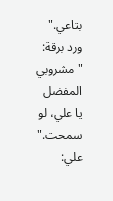بتاعي." ورد برقة: "مشروبي المفضل يا علي، لو سمحت." علي: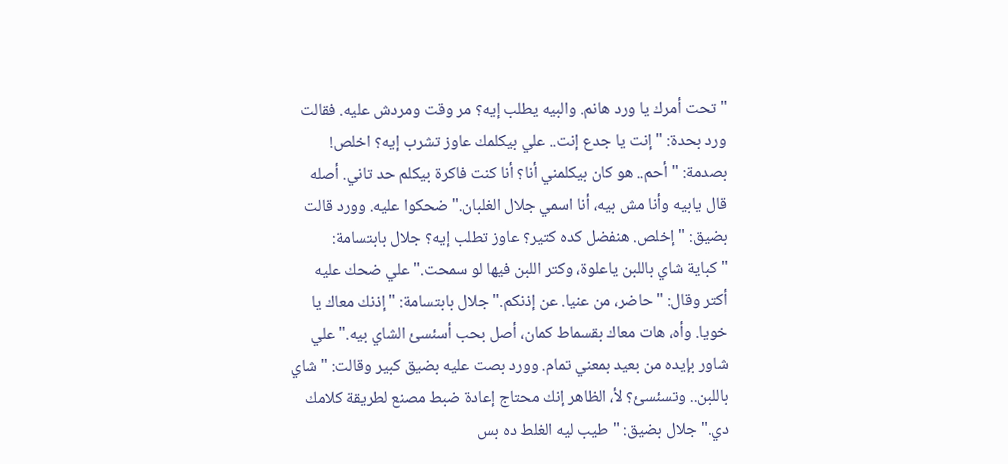"تحت أمرك يا ورد هانم. والبيه يطلب إيه؟ مر وقت ومردش عليه. فقالت ورد بحدة: "إنت يا جدع إنت.. علي بيكلمك عاوز تشرب إيه؟ اخلص! بصدمة: "أحم.. هو كان بيكلمني أنا؟ أنا كنت فاكرة بيكلم حد تاني. أصله قال يابيه وأنا مش بيه، أنا اسمي جلال الغلبان." ضحكوا عليه. وورد قالت بضيق: "إخلص. هنفضل كده كتير؟ عاوز تطلب إيه؟ جلال بابتسامة:
"كباية شاي باللبن ياعلوة، وكتر اللبن فيها لو سمحت." علي ضحك عليه أكتر وقال: "حاضر، من عنيا. عن إذنكم." جلال بابتسامة: "إذنك معاك يا خويا. وأه، هات معاك بقسماط كمان، أصل بحب أسئسئ الشاي بيه." علي شاور بإيده من بعيد بمعني تمام. وورد بصت عليه بضيق كبير وقالت: "شاي باللبن.. وتسئسئ؟ لأ، الظاهر إنك محتاج إعادة ضبط مصنع لطريقة كلامك دي." جلال بضيق: "طيب ليه الغلط ده بس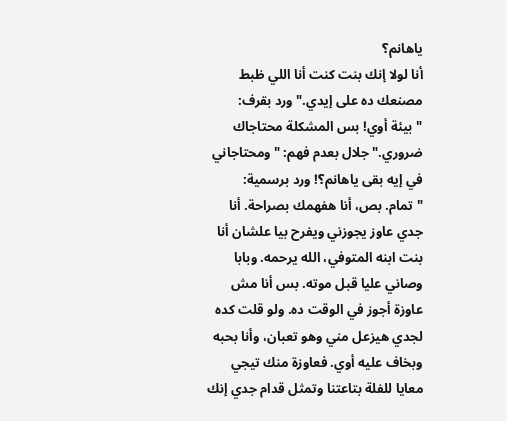ياهانم؟
أنا لولا إنك بنت كنت أنا اللي ظبط مصنعك ده على إيدي." ورد بقرف: "بيئة أوي! بس المشكلة محتاجاك ضروري." جلال بعدم فهم: "ومحتاجاني في إيه بقى ياهانم؟! ورد برسمية:
"تمام. بص، أنا هفهمك بصراحة. أنا جدي عاوز يجوزني ويفرح بيا علشان أنا بنت ابنه المتوفي، الله يرحمه. وبابا وصاني عليا قبل موته. بس أنا مش عاوزة أجوز في الوقت ده. ولو قلت كده لجدي هيزعل مني وهو تعبان، وأنا بحبه وبخاف عليه أوي. فعاوزة منك تيجي معايا للفلة بتاعتنا وتمثل قدام جدي إنك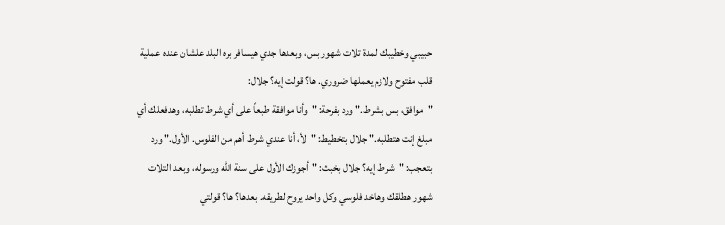حبيبي وخطيبك لمدة تلات شهور بس، وبعدها جدي هيسافر بره البلد علشان عنده عملية قلب مفتوح ولازم يعملها ضروري. ها؟ قولت إيه؟ جلال:
"موافق، بس بشرط." ورد بفرحة: "وأنا موافقة طبعاً على أي شرط تطلبه، وهدفعلك أي مبلغ إنت هتطلبه." جلال بتخطيط: "لأ، أنا عندي شرط أهم من الفلوس. الأول." ورد بتعجب: "شرط إيه؟ جلال بخبث: "أجوزك الأول على سنة الله ورسوله، وبعد التلات شهور هطلقك وهاخد فلوسي وكل واحد يروح لطريقه. بعدها؟ ها؟ قولتي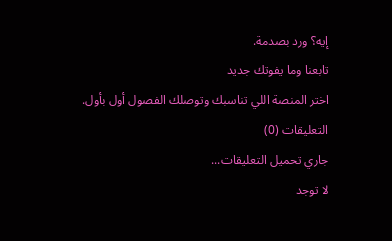إيه؟ ورد بصدمة.
تابعنا وما يفوتك جديد
اختر المنصة اللي تناسبك وتوصلك الفصول أول بأول.
التعليقات (0)
جاري تحميل التعليقات...
لا توجد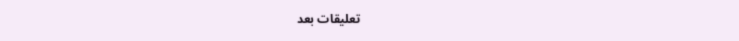تعليقات بعد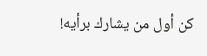كن أول من يشارك برأيه!